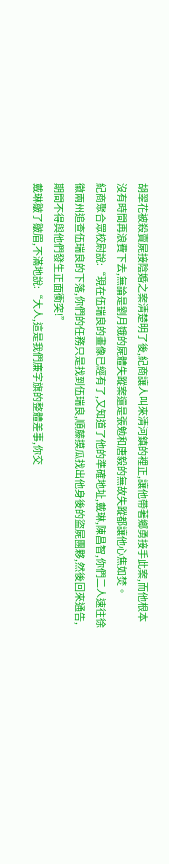胡翠花被殺賣屍接陰婚之案清楚明了後,紀商讓人叫來清河鎮的裡正,讓他帶著鄉勇接手此案,而他根本沒有時間再浪費下去,無論是劉月娥的屍體失蹤案還是張勉和唐毅的無故失蹤都讓他心焦如焚。
紀商聚合眾校尉說:“現在伍瑞良的畫像已經有了,又知道了他的準確地址,戴琳,陳昌智,你們二人速往徐徽兩州追查伍瑞良的下落,你們的任務只是找到伍瑞良,順藤摸瓜找出他身後的盜屍團夥,然後回來通告,期間不得與他們發生正面衝突!”
戴琳皺了皺眉,不滿地說:“大人,這是我們廉字旗的整體差事,你交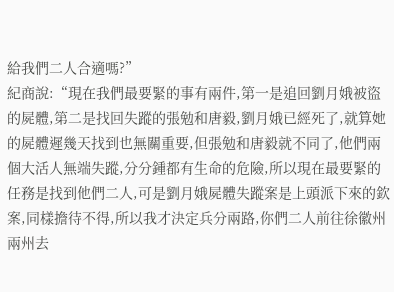給我們二人合適嗎?”
紀商說:“現在我們最要緊的事有兩件,第一是追回劉月娥被盜的屍體,第二是找回失蹤的張勉和唐毅,劉月娥已經死了,就算她的屍體遲幾天找到也無關重要,但張勉和唐毅就不同了,他們兩個大活人無端失蹤,分分鍾都有生命的危險,所以現在最要緊的任務是找到他們二人,可是劉月娥屍體失蹤案是上頭派下來的欽案,同樣擔待不得,所以我才決定兵分兩路,你們二人前往徐徽州兩州去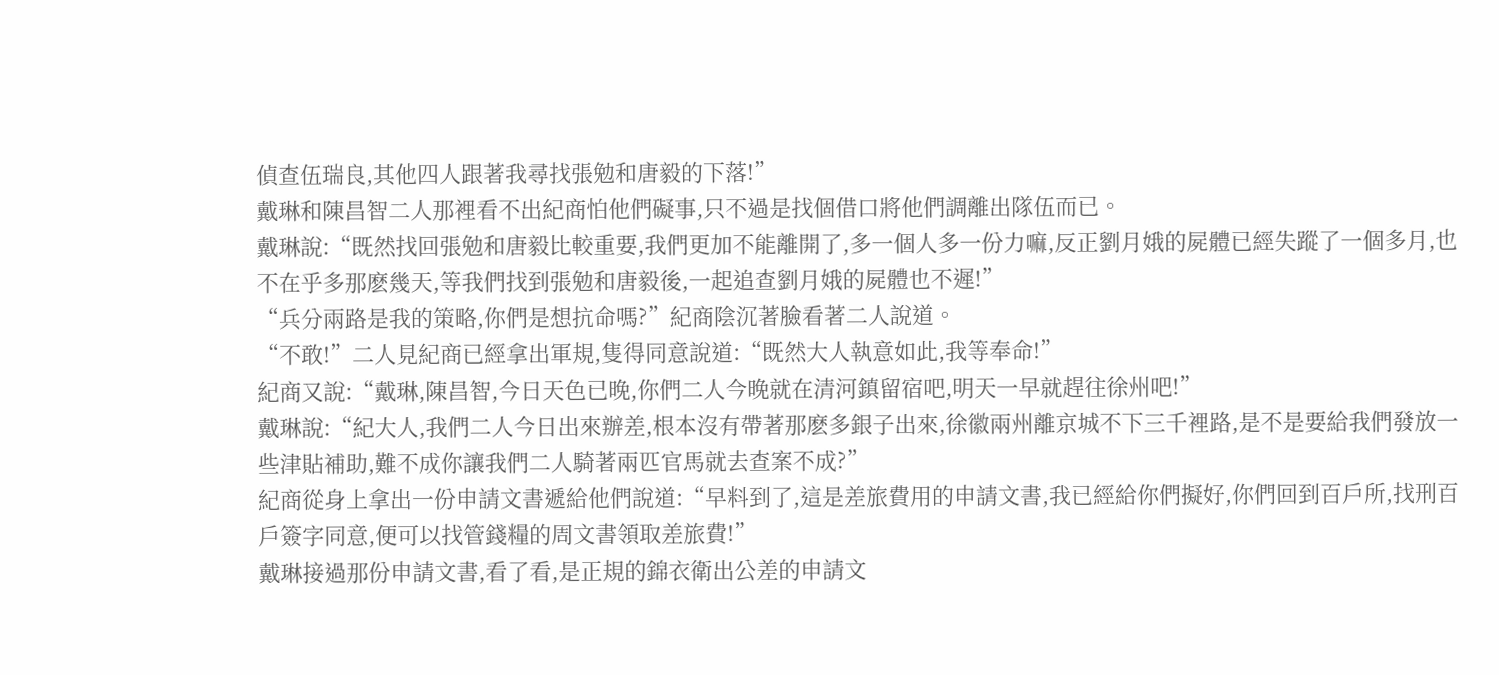偵查伍瑞良,其他四人跟著我尋找張勉和唐毅的下落!”
戴琳和陳昌智二人那裡看不出紀商怕他們礙事,只不過是找個借口將他們調離出隊伍而已。
戴琳說:“既然找回張勉和唐毅比較重要,我們更加不能離開了,多一個人多一份力嘛,反正劉月娥的屍體已經失蹤了一個多月,也不在乎多那麽幾天,等我們找到張勉和唐毅後,一起追查劉月娥的屍體也不遲!”
“兵分兩路是我的策略,你們是想抗命嗎?”紀商陰沉著臉看著二人說道。
“不敢!”二人見紀商已經拿出軍規,隻得同意說道:“既然大人執意如此,我等奉命!”
紀商又說:“戴琳,陳昌智,今日天色已晚,你們二人今晚就在清河鎮留宿吧,明天一早就趕往徐州吧!”
戴琳說:“紀大人,我們二人今日出來辦差,根本沒有帶著那麽多銀子出來,徐徽兩州離京城不下三千裡路,是不是要給我們發放一些津貼補助,難不成你讓我們二人騎著兩匹官馬就去查案不成?”
紀商從身上拿出一份申請文書遞給他們說道:“早料到了,這是差旅費用的申請文書,我已經給你們擬好,你們回到百戶所,找刑百戶簽字同意,便可以找管錢糧的周文書領取差旅費!”
戴琳接過那份申請文書,看了看,是正規的錦衣衛出公差的申請文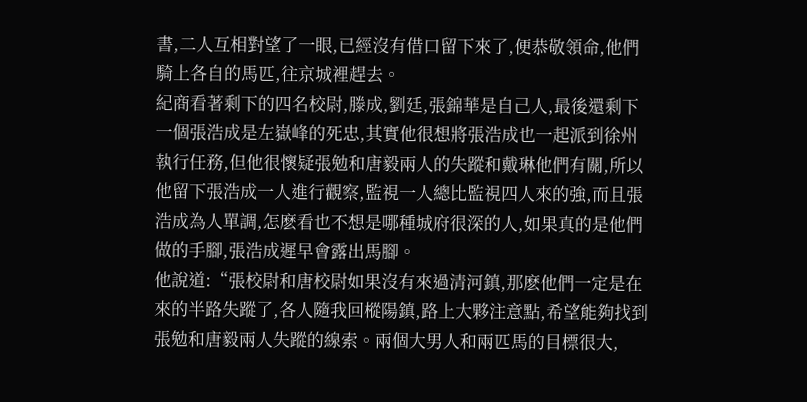書,二人互相對望了一眼,已經沒有借口留下來了,便恭敬領命,他們騎上各自的馬匹,往京城裡趕去。
紀商看著剩下的四名校尉,滕成,劉廷,張錦華是自己人,最後還剩下一個張浩成是左嶽峰的死忠,其實他很想將張浩成也一起派到徐州執行任務,但他很懷疑張勉和唐毅兩人的失蹤和戴琳他們有關,所以他留下張浩成一人進行觀察,監視一人總比監視四人來的強,而且張浩成為人單調,怎麽看也不想是哪種城府很深的人,如果真的是他們做的手腳,張浩成遲早會露出馬腳。
他說道:“張校尉和唐校尉如果沒有來過清河鎮,那麽他們一定是在來的半路失蹤了,各人隨我回樅陽鎮,路上大夥注意點,希望能夠找到張勉和唐毅兩人失蹤的線索。兩個大男人和兩匹馬的目標很大,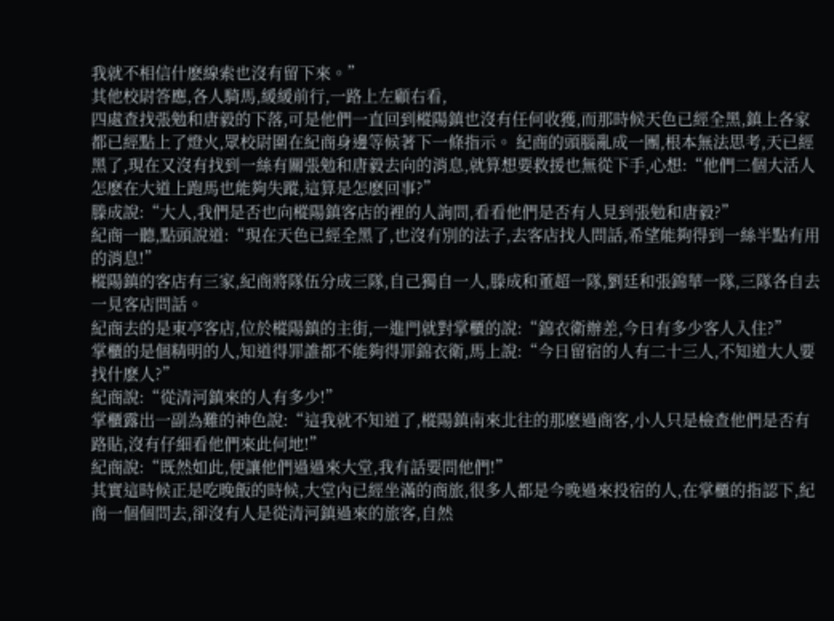我就不相信什麽線索也沒有留下來。”
其他校尉答應,各人騎馬,緩緩前行,一路上左顧右看,
四處查找張勉和唐毅的下落,可是他們一直回到樅陽鎮也沒有任何收獲,而那時候天色已經全黑,鎮上各家都已經點上了燈火,眾校尉圍在紀商身邊等候著下一條指示。 紀商的頭腦亂成一團,根本無法思考,天已經黑了,現在又沒有找到一絲有關張勉和唐毅去向的消息,就算想要救援也無從下手,心想:“他們二個大活人怎麽在大道上跑馬也能夠失蹤,這算是怎麽回事?”
滕成說:“大人,我們是否也向樅陽鎮客店的裡的人詢問,看看他們是否有人見到張勉和唐毅?”
紀商一聽,點頭說道:“現在天色已經全黑了,也沒有別的法子,去客店找人問話,希望能夠得到一絲半點有用的消息!”
樅陽鎮的客店有三家,紀商將隊伍分成三隊,自己獨自一人,滕成和董超一隊,劉廷和張錦華一隊,三隊各自去一見客店問話。
紀商去的是東亭客店,位於樅陽鎮的主街,一進門就對掌櫃的說:“錦衣衛辦差,今日有多少客人入住?”
掌櫃的是個精明的人,知道得罪誰都不能夠得罪錦衣衛,馬上說:“今日留宿的人有二十三人,不知道大人要找什麽人?”
紀商說:“從清河鎮來的人有多少!”
掌櫃露出一副為難的神色說:“這我就不知道了,樅陽鎮南來北往的那麽過商客,小人只是檢查他們是否有路貼,沒有仔細看他們來此何地!”
紀商說:“既然如此,便讓他們過過來大堂,我有話要問他們!”
其實這時候正是吃晚飯的時候,大堂內已經坐滿的商旅,很多人都是今晚過來投宿的人,在掌櫃的指認下,紀商一個個問去,卻沒有人是從清河鎮過來的旅客,自然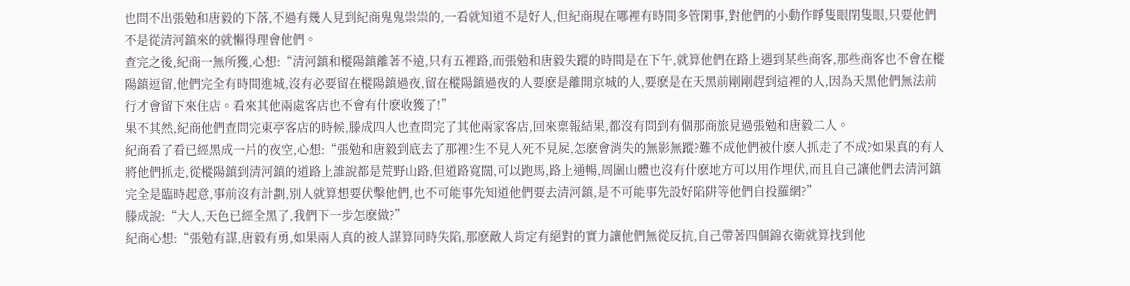也問不出張勉和唐毅的下落,不過有幾人見到紀商鬼鬼祟祟的,一看就知道不是好人,但紀商現在哪裡有時間多管閑事,對他們的小動作睜隻眼閉隻眼,只要他們不是從清河鎮來的就懶得理會他們。
查完之後,紀商一無所獲,心想:“清河鎮和樅陽鎮離著不遠,只有五裡路,而張勉和唐毅失蹤的時間是在下午,就算他們在路上遇到某些商客,那些商客也不會在樅陽鎮逗留,他們完全有時間進城,沒有必要留在樅陽鎮過夜,留在樅陽鎮過夜的人要麽是離開京城的人,要麽是在天黑前剛剛趕到這裡的人,因為天黑他們無法前行才會留下來住店。看來其他兩處客店也不會有什麽收獲了!”
果不其然,紀商他們查問完東亭客店的時候,滕成四人也查問完了其他兩家客店,回來稟報結果,都沒有問到有個那商旅見過張勉和唐毅二人。
紀商看了看已經黑成一片的夜空,心想:“張勉和唐毅到底去了那裡?生不見人死不見屍,怎麽會消失的無影無蹤?難不成他們被什麽人抓走了不成?如果真的有人將他們抓走,從樅陽鎮到清河鎮的道路上誰說都是荒野山路,但道路寬闊,可以跑馬,路上通暢,周圍山體也沒有什麽地方可以用作埋伏,而且自己讓他們去清河鎮完全是臨時起意,事前沒有計劃,別人就算想要伏擊他們,也不可能事先知道他們要去清河鎮,是不可能事先設好陷阱等他們自投羅網?”
滕成說:“大人,天色已經全黑了,我們下一步怎麽做?”
紀商心想:“張勉有謀,唐毅有勇,如果兩人真的被人謀算同時失陷,那麽敵人肯定有絕對的實力讓他們無從反抗,自己帶著四個錦衣衛就算找到他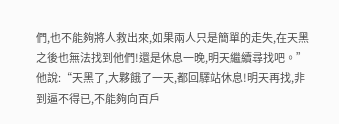們,也不能夠將人救出來,如果兩人只是簡單的走失,在天黑之後也無法找到他們!還是休息一晚,明天繼續尋找吧。”
他說:“天黑了,大夥餓了一天,都回驛站休息!明天再找,非到逼不得已,不能夠向百戶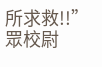所求救!!”
眾校尉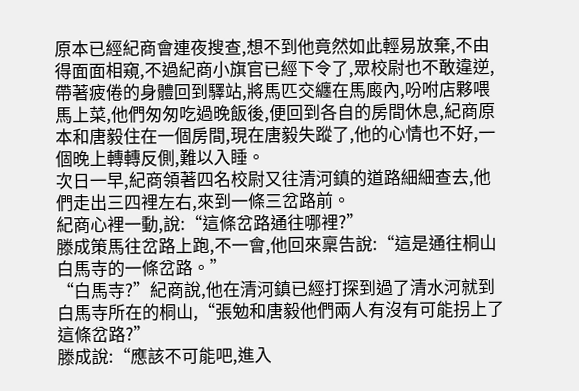原本已經紀商會連夜搜查,想不到他竟然如此輕易放棄,不由得面面相窺,不過紀商小旗官已經下令了,眾校尉也不敢違逆,帶著疲倦的身體回到驛站,將馬匹交纏在馬廄內,吩咐店夥喂馬上菜,他們匆匆吃過晚飯後,便回到各自的房間休息,紀商原本和唐毅住在一個房間,現在唐毅失蹤了,他的心情也不好,一個晚上轉轉反側,難以入睡。
次日一早,紀商領著四名校尉又往清河鎮的道路細細查去,他們走出三四裡左右,來到一條三岔路前。
紀商心裡一動,說:“這條岔路通往哪裡?”
滕成策馬往岔路上跑,不一會,他回來稟告說:“這是通往桐山白馬寺的一條岔路。”
“白馬寺?”紀商說,他在清河鎮已經打探到過了清水河就到白馬寺所在的桐山,“張勉和唐毅他們兩人有沒有可能拐上了這條岔路?”
滕成說:“應該不可能吧,進入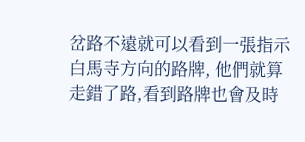岔路不遠就可以看到一張指示白馬寺方向的路牌, 他們就算走錯了路,看到路牌也會及時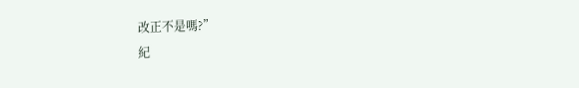改正不是嗎?”
紀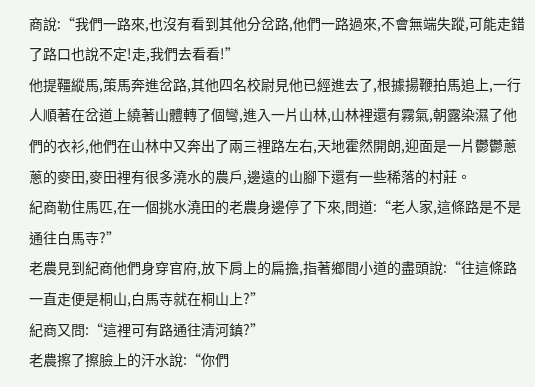商說:“我們一路來,也沒有看到其他分岔路,他們一路過來,不會無端失蹤,可能走錯了路口也說不定!走,我們去看看!”
他提韁縱馬,策馬奔進岔路,其他四名校尉見他已經進去了,根據揚鞭拍馬追上,一行人順著在岔道上繞著山體轉了個彎,進入一片山林,山林裡還有霧氣,朝露染濕了他們的衣衫,他們在山林中又奔出了兩三裡路左右,天地霍然開朗,迎面是一片鬱鬱蔥蔥的麥田,麥田裡有很多澆水的農戶,邊遠的山腳下還有一些稀落的村莊。
紀商勒住馬匹,在一個挑水澆田的老農身邊停了下來,問道:“老人家,這條路是不是通往白馬寺?”
老農見到紀商他們身穿官府,放下肩上的扁擔,指著鄉間小道的盡頭說:“往這條路一直走便是桐山,白馬寺就在桐山上?”
紀商又問:“這裡可有路通往清河鎮?”
老農擦了擦臉上的汗水說:“你們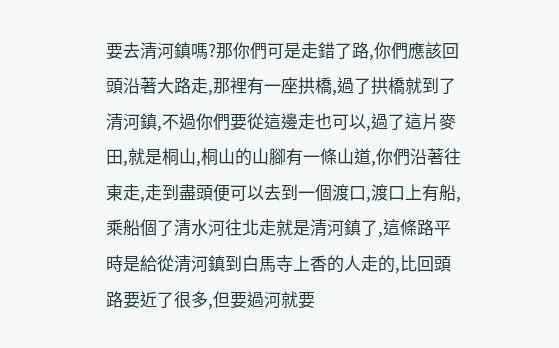要去清河鎮嗎?那你們可是走錯了路,你們應該回頭沿著大路走,那裡有一座拱橋,過了拱橋就到了清河鎮,不過你們要從這邊走也可以,過了這片麥田,就是桐山,桐山的山腳有一條山道,你們沿著往東走,走到盡頭便可以去到一個渡口,渡口上有船,乘船個了清水河往北走就是清河鎮了,這條路平時是給從清河鎮到白馬寺上香的人走的,比回頭路要近了很多,但要過河就要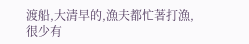渡船,大清早的,漁夫都忙著打漁,很少有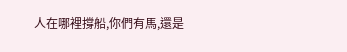人在哪裡撐船,你們有馬,還是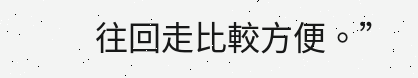往回走比較方便。”